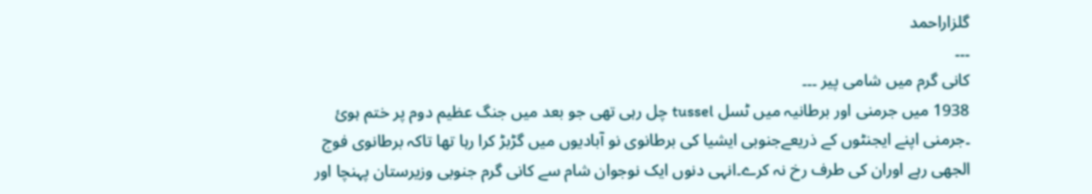گلزاراحمد
۔۔۔
کانی گرم میں شامی پیر ۔۔۔
1938 میں جرمنی اور برطانیہ میں ٹسل tussel چل رہی تھی جو بعد میں جنگ عظیم دوم پر ختم ہوئ ۔جرمنی اپنے ایجنٹوں کے ذریعےجنوبی ایشیا کی برطانوی نو آبادیوں میں گڑبڑ کرا رہا تھا تاکہ برطانوی فوج الجھی رہے اوران کی طرف رخ نہ کرے۔انہی دنوں ایک نوجوان شام سے کانی گرم جنوبی وزیرستان پہنچا اور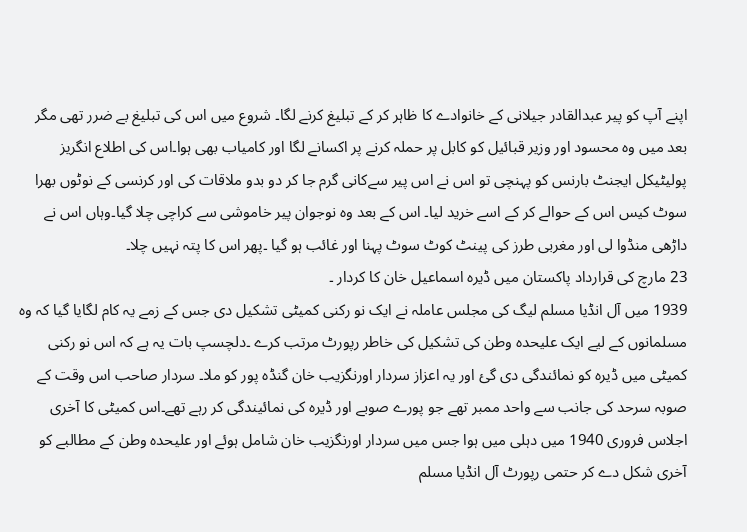اپنے آپ کو پیر عبدالقادر جیلانی کے خانوادے کا ظاہر کر کے تبلیغ کرنے لگا۔ شروع میں اس کی تبلیغ بے ضرر تھی مگر بعد میں وہ محسود اور وزیر قبائیل کو کابل پر حملہ کرنے پر اکسانے لگا اور کامیاب بھی ہوا۔اس کی اطلاع انگریز پولیٹیکل ایجنٹ بارنس کو پہنچی تو اس نے اس پیر سےکانی گرم جا کر دو بدو ملاقات کی اور کرنسی کے نوٹوں بھرا سوٹ کیس اس کے حوالے کر کے اسے خرید لیا۔ اس کے بعد وہ نوجوان پیر خاموشی سے کراچی چلا گیا۔وہاں اس نے داڑھی منڈوا لی اور مغربی طرز کی پینٹ کوٹ سوٹ پہنا اور غائب ہو گیا ۔پھر اس کا پتہ نہیں چلا۔
23 مارچ کی قرارداد پاکستان میں ڈیرہ اسماعیل خان کا کردار ۔
1939 میں آل انڈیا مسلم لیگ کی مجلس عاملہ نے ایک نو رکنی کمیٹی تشکیل دی جس کے زمے یہ کام لگایا گیا کہ وہ مسلمانوں کے لیے ایک علیحدہ وطن کی تشکیل کی خاطر رپورٹ مرتب کرے ۔دلچسپ بات یہ ہے کہ اس نو رکنی کمیٹی میں ڈیرہ کو نمائندگی دی گئ اور یہ اعزاز سردار اورنگزیب خان گنڈہ پور کو ملا۔ سردار صاحب اس وقت کے صوبہ سرحد کی جانب سے واحد ممبر تھے جو پورے صوبے اور ڈیرہ کی نمائیندگی کر رہے تھے۔اس کمیٹی کا آخری اجلاس فروری 1940 میں دہلی میں ہوا جس میں سردار اورنگزیب خان شامل ہوئے اور علیحدہ وطن کے مطالبے کو آخری شکل دے کر حتمی رپورٹ آل انڈیا مسلم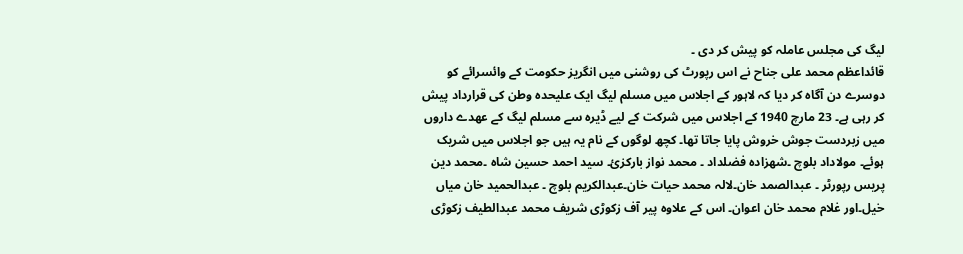لیگ کی مجلس عاملہ کو پیش کر دی ۔
قائداعظم محمد علی جناح نے اس رپورٹ کی روشنی میں انگریز حکومت کے وائسرائے کو دوسرے دن آگاہ کر دیا کہ لاہور کے اجلاس میں مسلم لیگ ایک علیحدہ وطن کی قرارداد پیش کر رہی ہے۔ 23 مارچ 1940 کے اجلاس میں شرکت کے لیے ڈیرہ سے مسلم لیگ کے عھدے داروں میں زبردست جوش خروش پایا جاتا تھا۔ کچھ لوگوں کے نام یہ ہیں جو اجلاس میں شریک ہوئے۔ مولاداد بلوچ ۔شھزادہ فضلداد ۔ محمد نواز بارکزئ۔ سید احمد حسین شاہ ۔محمد دین پریس رپورٹر ۔ عبدالصمد خان۔لالہ محمد حیات خان۔عبدالکریم بلوچ ۔ عبدالحمید خان میاں خیل۔اور غلام محمد خان اعوان۔ اس کے علاوہ پیر آف زکوڑی شریف محمد عبدالطیف زکوڑی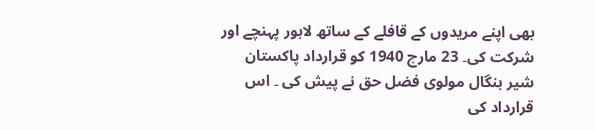بھی اپنے مریدوں کے قافلے کے ساتھ لاہور پہنچے اور شرکت کی۔ 23 مارچ 1940 کو قرارداد پاکستان شیر بنگال مولوی فضل حق نے پیش کی ۔ اس قرارداد کی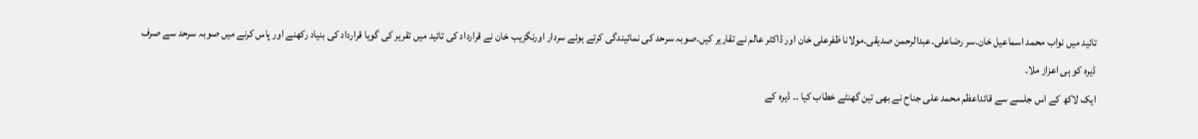تائید میں نواب محمد اسماعیل خان۔سر رضاعلی۔عبدالرحمن صدیقی۔مولانا ظفرعلی خان اور ڈاکٹر عالم نے تقاریر کیں۔صوبہ سرحد کی نمائیندگی کرتے ہوئے سردار اورنگزیب خان نے قرارداد کی تائید میں تقریر کی گویا قرارداد کی بنیاد رکھنے اور پاس کرنے میں صوبہ سرحد سے صرف ڈیرہ کو ہی اعزاز ملا۔
ایک لاکھ کے اس جلسے سے قائداعظم محمد علی جناح نے بھی تین گھنٹے خطاب کیا ۔۔ ڈیرہ کے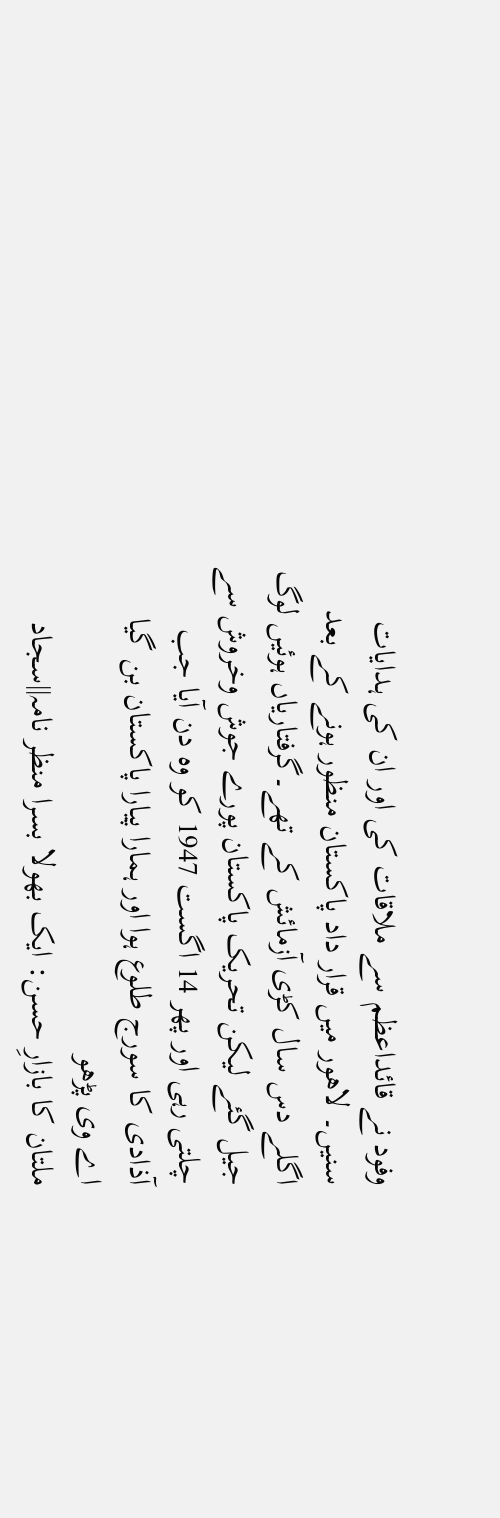وفود نے قائداعظم سے ملاقات کی اور ان کی ہدایات سنیں۔ لاھور میں قرار داد پاکستان منظور ہونے کے بعد اگلے دس سال کڑی آزمائش کے تھے۔گرفتاریاں ہوئیں لوگ جیل گئے لیکن تحریک پاکستان پورے جوش وخروش سے چلتی رہی اور پھر 14 اگست 1947 کو وہ دن آیا جب آذادی کا سورج طلوع ہوا اور ہمارا پیارا پاکستان بن گیا
اے وی پڑھو
ملتان کا بازارِ حسن: ایک بھولا بسرا منظر نامہ||سجاد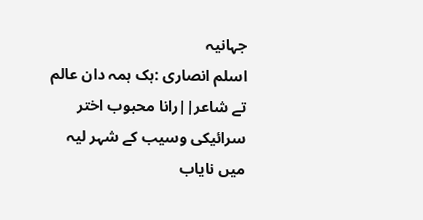جہانیہ
اسلم انصاری :ہک ہمہ دان عالم تے شاعر||رانا محبوب اختر
سرائیکی وسیب کے شہر لیہ میں نایاب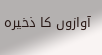آوازوں کا ذخیرہ